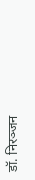डॉ. निरञ्जन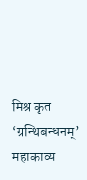मिश्र कृत ‘ग्रन्थिबन्धनम्’ महाकाव्य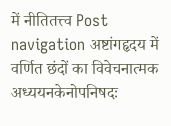में नीतितत्त्व Post navigation अष्टांगहृदय में वर्णित छंदों का विवेचनात्मक अध्ययनकेनोपनिषदः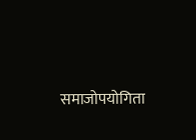समाजोपयोगिता